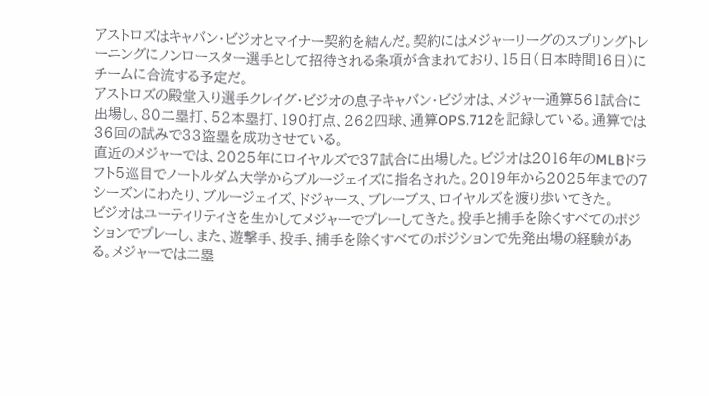アストロズはキャバン・ビジオとマイナー契約を結んだ。契約にはメジャーリーグのスプリングトレーニングにノンロースター選手として招待される条項が含まれており、15日(日本時間16日)にチームに合流する予定だ。
アストロズの殿堂入り選手クレイグ・ビジオの息子キャバン・ビジオは、メジャー通算561試合に出場し、80二塁打、52本塁打、190打点、262四球、通算OPS.712を記録している。通算では36回の試みで33盗塁を成功させている。
直近のメジャーでは、2025年にロイヤルズで37試合に出場した。ビジオは2016年のMLBドラフト5巡目でノートルダム大学からブルージェイズに指名された。2019年から2025年までの7シーズンにわたり、ブルージェイズ、ドジャース、ブレーブス、ロイヤルズを渡り歩いてきた。
ビジオはユーティリティさを生かしてメジャーでプレーしてきた。投手と捕手を除くすべてのポジションでプレーし、また、遊撃手、投手、捕手を除くすべてのポジションで先発出場の経験がある。メジャーでは二塁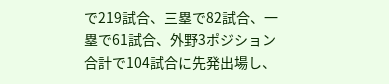で219試合、三塁で82試合、一塁で61試合、外野3ポジション合計で104試合に先発出場し、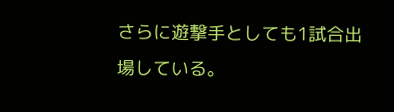さらに遊撃手としても1試合出場している。